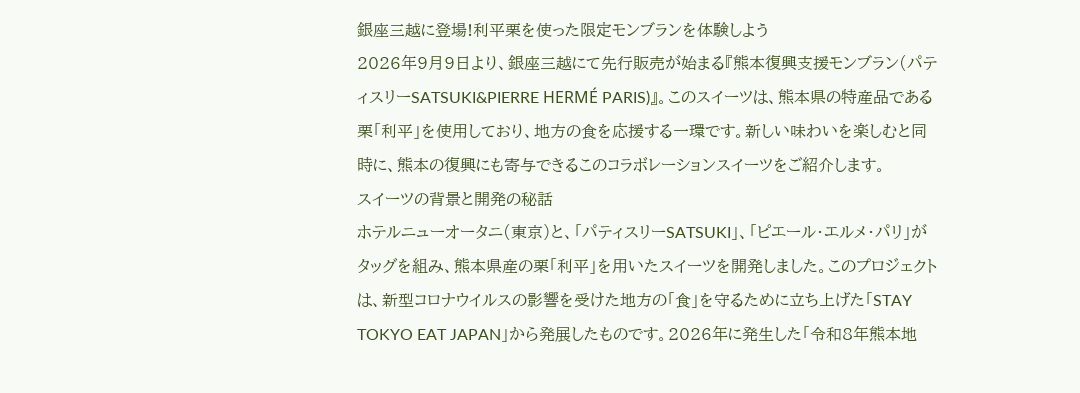銀座三越に登場!利平栗を使った限定モンブランを体験しよう
2026年9月9日より、銀座三越にて先行販売が始まる『熊本復興支援モンブラン(パティスリーSATSUKI&PIERRE HERMÉ PARIS)』。このスイーツは、熊本県の特産品である栗「利平」を使用しており、地方の食を応援する一環です。新しい味わいを楽しむと同時に、熊本の復興にも寄与できるこのコラボレーションスイーツをご紹介します。
スイーツの背景と開発の秘話
ホテルニューオータニ(東京)と、「パティスリーSATSUKI」、「ピエール・エルメ・パリ」がタッグを組み、熊本県産の栗「利平」を用いたスイーツを開発しました。このプロジェクトは、新型コロナウイルスの影響を受けた地方の「食」を守るために立ち上げた「STAY TOKYO EAT JAPAN」から発展したものです。2026年に発生した「令和8年熊本地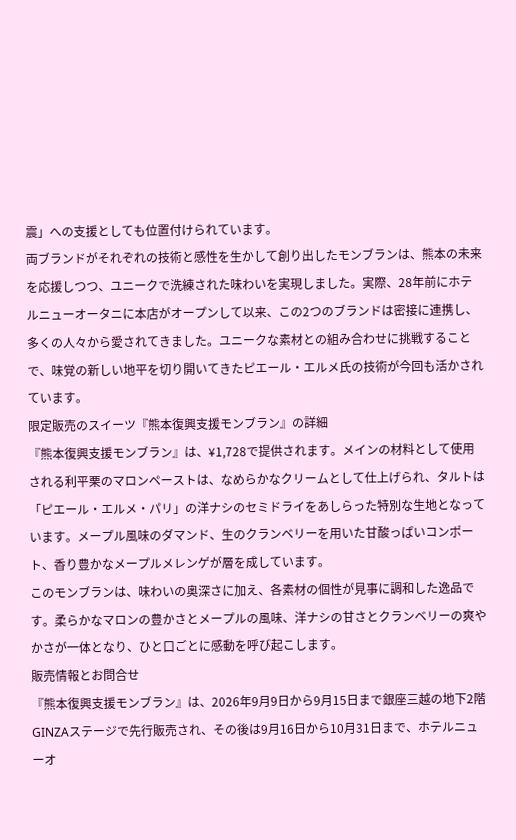震」への支援としても位置付けられています。
両ブランドがそれぞれの技術と感性を生かして創り出したモンブランは、熊本の未来を応援しつつ、ユニークで洗練された味わいを実現しました。実際、28年前にホテルニューオータニに本店がオープンして以来、この2つのブランドは密接に連携し、多くの人々から愛されてきました。ユニークな素材との組み合わせに挑戦することで、味覚の新しい地平を切り開いてきたピエール・エルメ氏の技術が今回も活かされています。
限定販売のスイーツ『熊本復興支援モンブラン』の詳細
『熊本復興支援モンブラン』は、¥1,728で提供されます。メインの材料として使用される利平栗のマロンペーストは、なめらかなクリームとして仕上げられ、タルトは「ピエール・エルメ・パリ」の洋ナシのセミドライをあしらった特別な生地となっています。メープル風味のダマンド、生のクランベリーを用いた甘酸っぱいコンポート、香り豊かなメープルメレンゲが層を成しています。
このモンブランは、味わいの奥深さに加え、各素材の個性が見事に調和した逸品です。柔らかなマロンの豊かさとメープルの風味、洋ナシの甘さとクランベリーの爽やかさが一体となり、ひと口ごとに感動を呼び起こします。
販売情報とお問合せ
『熊本復興支援モンブラン』は、2026年9月9日から9月15日まで銀座三越の地下2階 GINZAステージで先行販売され、その後は9月16日から10月31日まで、ホテルニューオ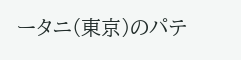ータニ(東京)のパテ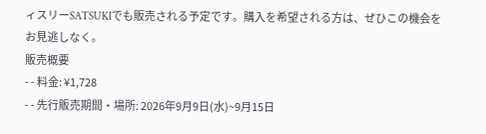ィスリーSATSUKIでも販売される予定です。購入を希望される方は、ぜひこの機会をお見逃しなく。
販売概要
- - 料金: ¥1,728
- - 先行販売期間・場所: 2026年9月9日(水)~9月15日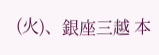(火)、銀座三越 本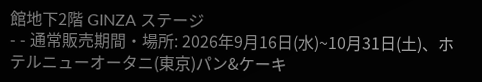館地下2階 GINZA ステージ
- - 通常販売期間・場所: 2026年9月16日(水)~10月31日(土)、ホテルニューオータニ(東京)パン&ケーキ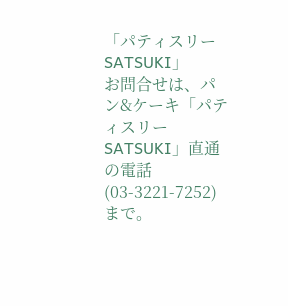「パティスリーSATSUKI」
お問合せは、パン&ケーキ「パティスリーSATSUKI」直通の電話(03-3221-7252)まで。